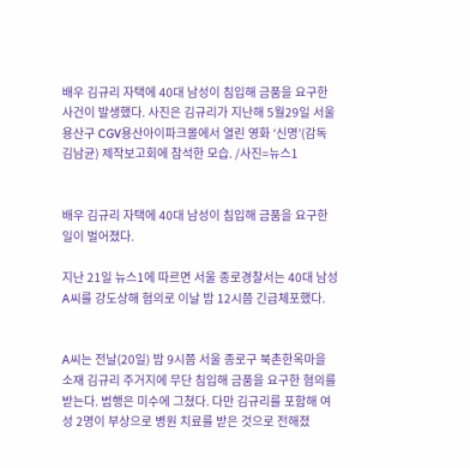배우 김규리 자택에 40대 남성이 침입해 금품을 요구한 사건이 발생했다. 사진은 김규리가 지난해 5월29일 서울 용산구 CGV용산아이파크몰에서 열린 영화 ‘신명’(감독 김남균) 제작보고회에 참석한 모습. /사진=뉴스1


배우 김규리 자택에 40대 남성이 침입해 금품을 요구한 일이 벌어졌다.

지난 21일 뉴스1에 따르면 서울 종로경찰서는 40대 남성 A씨를 강도상해 혐의로 이날 밤 12시쯤 긴급체포했다.


A씨는 전날(20일) 밤 9시쯤 서울 종로구 북촌한옥마을 소재 김규리 주거지에 무단 침입해 금품을 요구한 혐의를 받는다. 범행은 미수에 그쳤다. 다만 김규리를 포함해 여성 2명이 부상으로 병원 치료를 받은 것으로 전해졌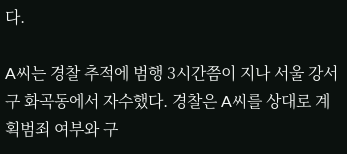다.

A씨는 경찰 추적에 범행 3시간쯤이 지나 서울 강서구 화곡동에서 자수했다. 경찰은 A씨를 상대로 계획범죄 여부와 구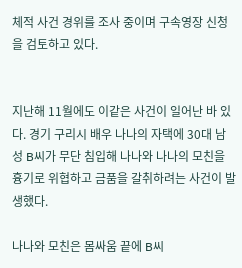체적 사건 경위를 조사 중이며 구속영장 신청을 검토하고 있다.


지난해 11월에도 이같은 사건이 일어난 바 있다. 경기 구리시 배우 나나의 자택에 30대 남성 B씨가 무단 침입해 나나와 나나의 모친을 흉기로 위협하고 금품을 갈취하려는 사건이 발생했다.

나나와 모친은 몸싸움 끝에 B씨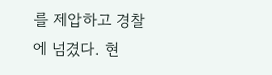를 제압하고 경찰에 넘겼다. 현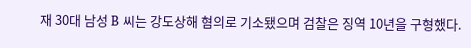재 30대 남성 B 씨는 강도상해 혐의로 기소됐으며 검찰은 징역 10년을 구형했다.